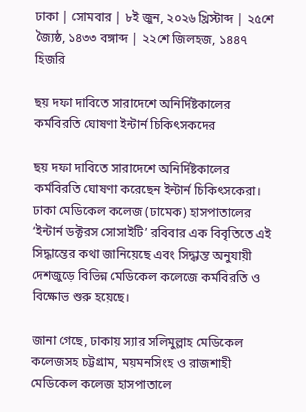ঢাকা | সোমবার | ৮ই জুন, ২০২৬ খ্রিস্টাব্দ | ২৫শে জ্যৈষ্ঠ, ১৪৩৩ বঙ্গাব্দ | ২২শে জিলহজ, ১৪৪৭ হিজরি

ছয় দফা দাবিতে সারাদেশে অনির্দিষ্টকালের কর্মবিরতি ঘোষণা ইন্টার্ন চিকিৎসকদের

ছয় দফা দাবিতে সারাদেশে অনির্দিষ্টকালের কর্মবিরতি ঘোষণা করেছেন ইন্টার্ন চিকিৎসকেরা। ঢাকা মেডিকেল কলেজ (ঢামেক) হাসপাতালের ‘ইন্টার্ন ডক্টরস সোসাইটি’ রবিবার এক বিবৃতিতে এই সিদ্ধান্তের কথা জানিয়েছে এবং সিদ্ধান্ত অনুযায়ী দেশজুড়ে বিভিন্ন মেডিকেল কলেজে কর্মবিরতি ও বিক্ষোভ শুরু হয়েছে।

জানা গেছে, ঢাকায় স্যার সলিমুল্লাহ মেডিকেল কলেজসহ চট্টগ্রাম, ময়মনসিংহ ও রাজশাহী মেডিকেল কলেজ হাসপাতালে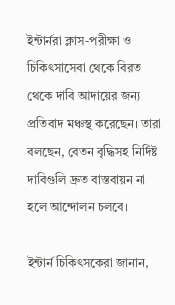ইন্টার্নরা ক্লাস-পরীক্ষা ও চিকিৎসাসেবা থেকে বিরত থেকে দাবি আদায়ের জন্য প্রতিবাদ মঞ্চস্থ করেছেন। তারা বলছেন, বেতন বৃদ্ধিসহ নির্দিষ্ট দাবিগুলি দ্রুত বাস্তবায়ন না হলে আন্দোলন চলবে।

ইন্টার্ন চিকিৎসকেরা জানান,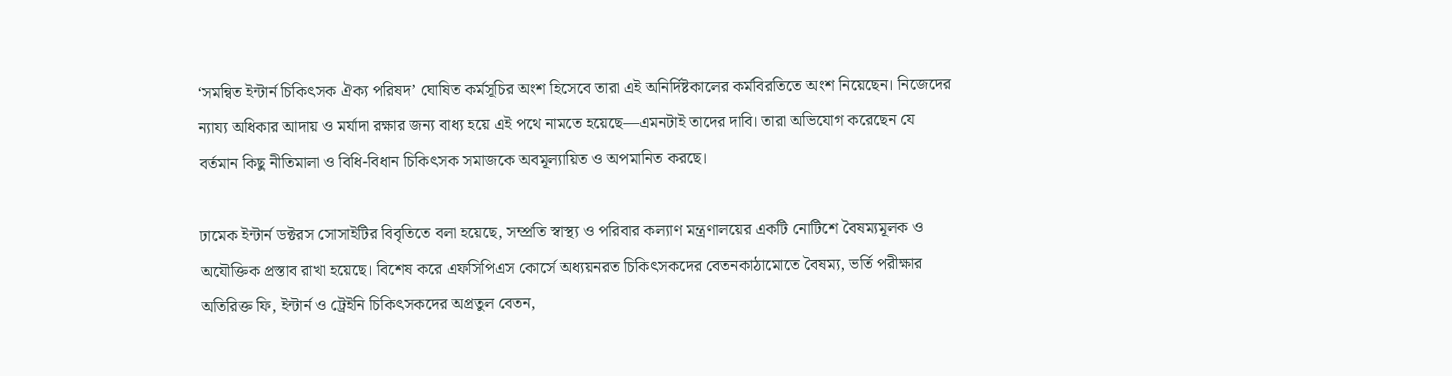‘সমন্বিত ইন্টার্ন চিকিৎসক ঐক্য পরিষদ’ ঘোষিত কর্মসূচির অংশ হিসেবে তারা এই অনির্দিষ্টকালের কর্মবিরতিতে অংশ নিয়েছেন। নিজেদের ন্যায্য অধিকার আদায় ও মর্যাদা রক্ষার জন্য বাধ্য হয়ে এই পথে নামতে হয়েছে—এমনটাই তাদের দাবি। তারা অভিযোগ করেছেন যে বর্তমান কিছু নীতিমালা ও বিধি-বিধান চিকিৎসক সমাজকে অবমূল্যায়িত ও অপমানিত করছে।

ঢামেক ইন্টার্ন ডক্টরস সোসাইটির বিবৃতিতে বলা হয়েছে, সম্প্রতি স্বাস্থ্য ও পরিবার কল্যাণ মন্ত্রণালয়ের একটি নোটিশে বৈষম্যমূলক ও অযৌক্তিক প্রস্তাব রাখা হয়েছে। বিশেষ করে এফসিপিএস কোর্সে অধ্যয়নরত চিকিৎসকদের বেতনকাঠামোতে বৈষম্য, ভর্তি পরীক্ষার অতিরিক্ত ফি, ইন্টার্ন ও ট্রেইনি চিকিৎসকদের অপ্রতুল বেতন,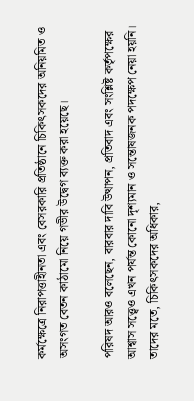কর্মক্ষেত্রে নিরাপত্তাহীনতা এবং বেসরকারি প্রতিষ্ঠানে চিকিৎসকদের অনিয়মিত ও অসংগত বেতন কাঠামো নিয়ে গভীর উদ্বেগ ব্যক্ত করা হয়েছে।

পরিষদ আরও বলেছেন, বারবার দাবি উত্থাপন, প্রতিবাদ এবং সংশ্লিষ্ট কর্তৃপক্ষের আশ্বাস সত্ত্বেও এখন পর্যন্ত কোনো দৃশ্যমান ও সন্তোষজনক পদক্ষেপ নেয়া হয়নি। তাদের মতে, চিকিৎসকদের অধিকার,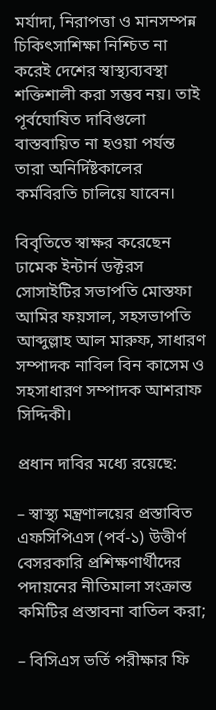মর্যাদা, নিরাপত্তা ও মানসম্পন্ন চিকিৎসাশিক্ষা নিশ্চিত না করেই দেশের স্বাস্থ্যব্যবস্থা শক্তিশালী করা সম্ভব নয়। তাই পূর্বঘোষিত দাবিগুলো বাস্তবায়িত না হওয়া পর্যন্ত তারা অনির্দিষ্টকালের কর্মবিরতি চালিয়ে যাবেন।

বিবৃতিতে স্বাক্ষর করেছেন ঢামেক ইন্টার্ন ডক্টরস সোসাইটির সভাপতি মোস্তফা আমির ফয়সাল, সহসভাপতি আব্দুল্লাহ আল মারুফ, সাধারণ সম্পাদক নাবিল বিন কাসেম ও সহসাধারণ সম্পাদক আশরাফ সিদ্দিকী।

প্রধান দাবির মধ্যে রয়েছে:

– স্বাস্থ্য মন্ত্রণালয়ের প্রস্তাবিত এফসিপিএস (পর্ব-১) উত্তীর্ণ বেসরকারি প্রশিক্ষণার্থীদের পদায়নের নীতিমালা সংক্রান্ত কমিটির প্রস্তাবনা বাতিল করা;

– বিসিএস ভর্তি পরীক্ষার ফি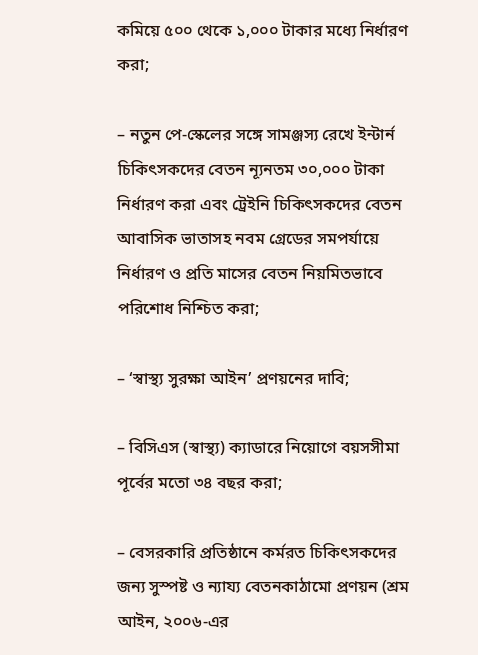কমিয়ে ৫০০ থেকে ১,০০০ টাকার মধ্যে নির্ধারণ করা;

– নতুন পে-স্কেলের সঙ্গে সামঞ্জস্য রেখে ইন্টার্ন চিকিৎসকদের বেতন ন্যূনতম ৩০,০০০ টাকা নির্ধারণ করা এবং ট্রেইনি চিকিৎসকদের বেতন আবাসিক ভাতাসহ নবম গ্রেডের সমপর্যায়ে নির্ধারণ ও প্রতি মাসের বেতন নিয়মিতভাবে পরিশোধ নিশ্চিত করা;

– ‘স্বাস্থ্য সুরক্ষা আইন’ প্রণয়নের দাবি;

– বিসিএস (স্বাস্থ্য) ক্যাডারে নিয়োগে বয়সসীমা পূর্বের মতো ৩৪ বছর করা;

– বেসরকারি প্রতিষ্ঠানে কর্মরত চিকিৎসকদের জন্য সুস্পষ্ট ও ন্যায্য বেতনকাঠামো প্রণয়ন (শ্রম আইন, ২০০৬-এর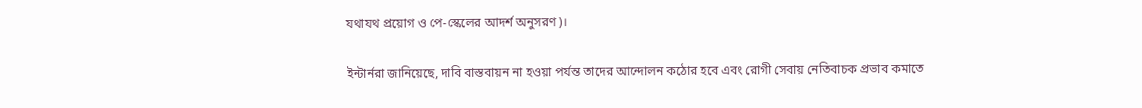যথাযথ প্রয়োগ ও পে-স্কেলের আদর্শ অনুসরণ)।

ইন্টার্নরা জানিয়েছে, দাবি বাস্তবায়ন না হওয়া পর্যন্ত তাদের আন্দোলন কঠোর হবে এবং রোগী সেবায় নেতিবাচক প্রভাব কমাতে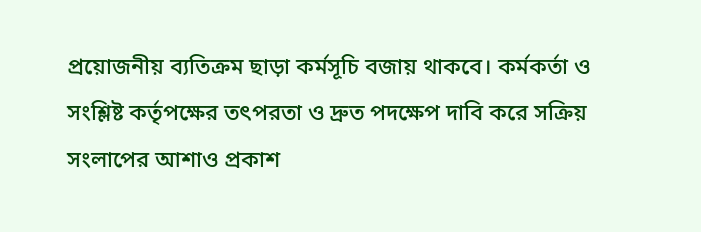প্রয়োজনীয় ব্যতিক্রম ছাড়া কর্মসূচি বজায় থাকবে। কর্মকর্তা ও সংশ্লিষ্ট কর্তৃপক্ষের তৎপরতা ও দ্রুত পদক্ষেপ দাবি করে সক্রিয় সংলাপের আশাও প্রকাশ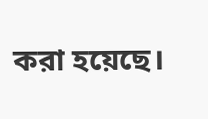করা হয়েছে।